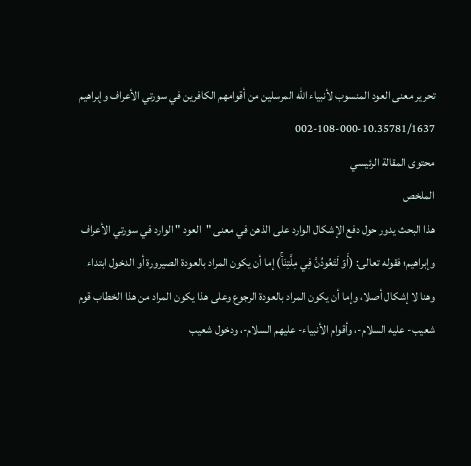تحرير معنى العود المنسوب لأنبياء الله المرسلين من أقوامهم الكافرين في سورتي الأعراف وإبراهيم 10.35781/1637-000-108-002
محتوى المقالة الرئيسي
الملخص
هذا البحث يدور حول دفع الإشكال الوارد على الذهن في معنى "العود " الوارد في سورتي الأعراف وإبراهيم؛ فقوله تعالى: (أَوۡ لَتَعُودُنَّ فِي مِلَّتِنَاۚ) إما أن يكون المراد بالعودة الصيرورة أو الدخول ابتداء وهنا لا إشكال أصلا، وإما أن يكون المراد بالعودة الرجوع وعلى هذا يكون المراد من هذا الخطاب قوم شعيب- عليه السلام-، وأقوام الأنبياء- عليهم السلام-، ودخول شعيب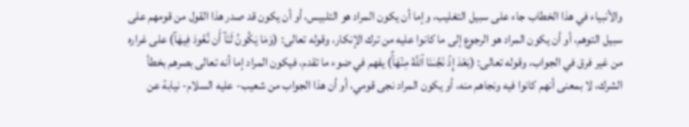والأنبياء في هذا الخطاب جاء على سبيل التغليب، وإما أن يكون المراد هو التلبيس، أو أن يكون قد صدر هذا القول من قومهم على سبيل التوهم، أو أن يكون المراد هو الرجوع إلى ما كانوا عليه من ترك الإنكار، وقوله تعالى: (وَمَا يَكُونُ لَنَآ أَن نَّعُودَ فِيهَآ) على غراره من غير فرق في الجواب، وقوله تعالى: (بَعۡدَ إِذۡ نَجَّىٰنَا ٱللَّهُ مِنۡهَاۚ) يفهم في ضوء ما تقدم، فيكون المراد إما أنه تعالى بصرهم بخطأ الشرك، لا بمعنى أنهم كانوا فيه ونجاهم منه، أو يكون المراد نجى قومي، أو أن هذا الجواب من شعيب- عليه السلام- نيابة عن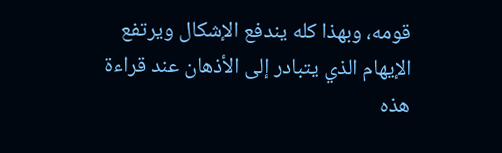قومه، وبهذا كله يندفع الإشكال ويرتفع الإيهام الذي يتبادر إلى الأذهان عند قراءة هذه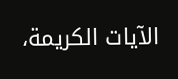الآيات الكريمة،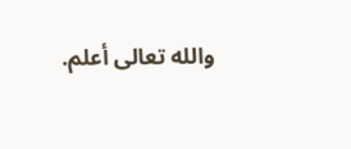والله تعالى أعلم.